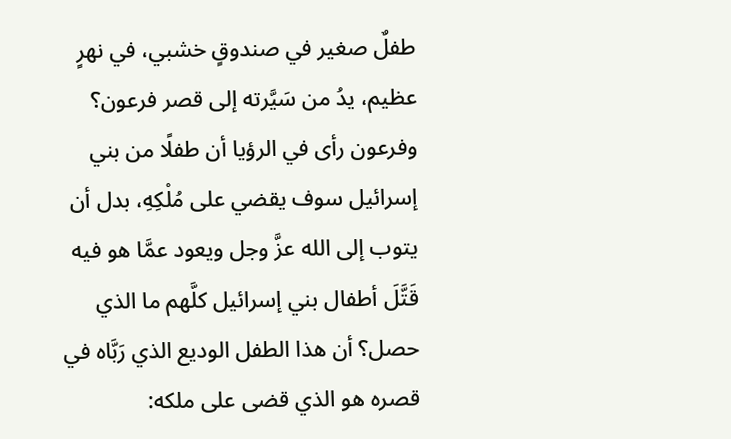طفلٌ صغير في صندوقٍ خشبي، في نهرٍ عظيم، يدُ من سَيَّرته إلى قصر فرعون؟ وفرعون رأى في الرؤيا أن طفلًا من بني إسرائيل سوف يقضي على مُلْكِهِ، بدل أن يتوب إلى الله عزَّ وجل ويعود عمَّا هو فيه قَتَّلَ أطفال بني إسرائيل كلَّهم ما الذي حصل؟ أن هذا الطفل الوديع الذي رَبَّاه في قصره هو الذي قضى على ملكه: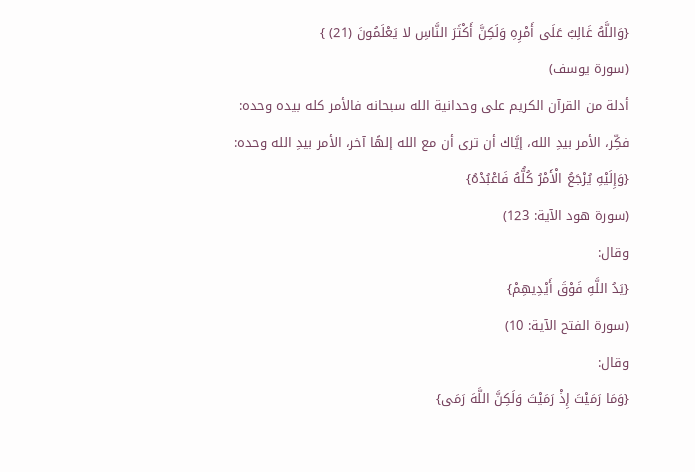{وَاللَّهُ غَالِبٌ عَلَى أَمْرِهِ وَلَكِنَّ أَكْثَرَ النَّاسِ لا يَعْلَمُونَ (21) }
(سورة يوسف)
أدلة من القرآن الكريم على وحدانية الله سبحانه فالأمر كله بيده وحده:
فكِّر، الأمر بيدِ الله، إيَّاك أن ترى أن مع الله إلهًا آخر، الأمر بيدِ الله وحده:
{وَإِلَيْهِ يُرْجَعُ الْأَمْرُ كُلُّهُ فَاعْبُدْهُ}
(سورة هود الآية: 123)
وقال:
{يَدُ اللَّهِ فَوْقَ أَيْدِيهِمْ}
(سورة الفتح الآية: 10)
وقال:
{وَمَا رَمَيْتَ إِذْ رَمَيْتَ وَلَكِنَّ اللَّهَ رَمَى}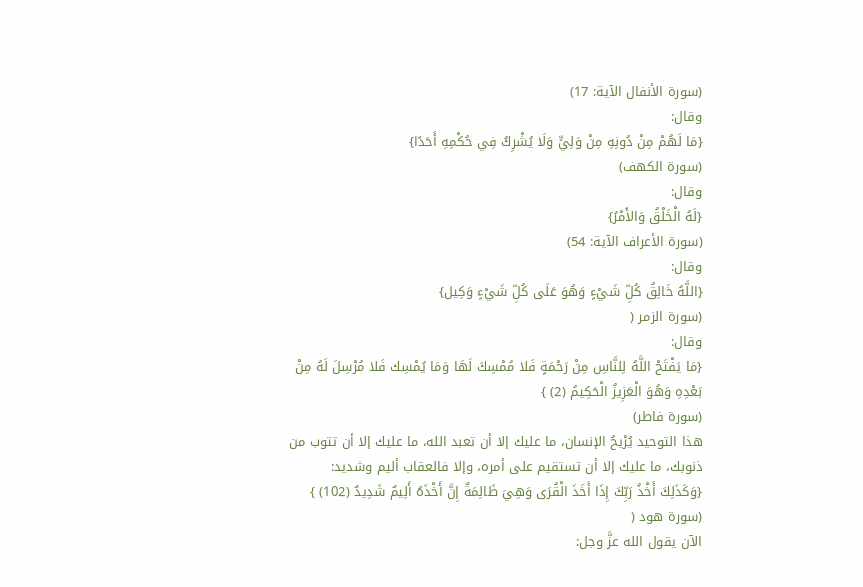(سورة الأنفال الآية: 17)
وقال:
{مَا لَهُمْ مِنْ دُونِهِ مِنْ وَلِيٍّ وَلَا يُشْرِكُ فِي حُكْمِهِ أَحَدًا}
(سورة الكهف)
وقال:
{لَهُ الْخَلْقُ وَالأَمْرُ}
(سورة الأعراف الآية: 54)
وقال:
{اللَّهُ خَالِقُ كُلِّ شَيْءٍ وَهُوَ عَلَى كُلِّ شَيْءٍ وَكِيل}
(سورة الزمر (
وقال:
{مَا يَفْتَحْ اللَّهُ لِلنَّاسِ مِنْ رَحْمَةٍ فَلا مُمْسِكَ لَهَا وَمَا يُمْسِك فَلا مُرْسِلَ لَهُ مِنْ بَعْدِهِ وَهُوَ الْعَزِيزُ الْحَكِيمُ (2) }
(سورة فاطر)
هذا التوحيد يُرْيحُ الإنسان، ما عليك إلا أن تعبد الله، ما عليك إلا أن تتوب من ذنوبك، ما عليك إلا أن تستقيم على أمره، وإلا فالعقاب أليم وشديد:
{وَكَذَلِكَ أَخْذُ رَبِّكَ إِذَا أَخَذَ الْقُرَى وَهِيَ ظَالِمَةٌ إِنَّ أَخْذَهُ أَلِيمٌ شَدِيدٌ (102) }
(سورة هود (
الآن يقول الله عزَّ وجل: